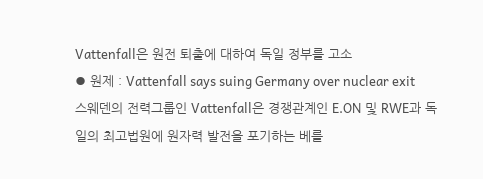Vattenfall은 원전 퇴출에 대하여 독일 정부를 고소
⦁ 원제 : Vattenfall says suing Germany over nuclear exit
스웨덴의 전력그룹인 Vattenfall은 경쟁관계인 E.ON 및 RWE과 독일의 최고법원에 원자력 발전을 포기하는 베를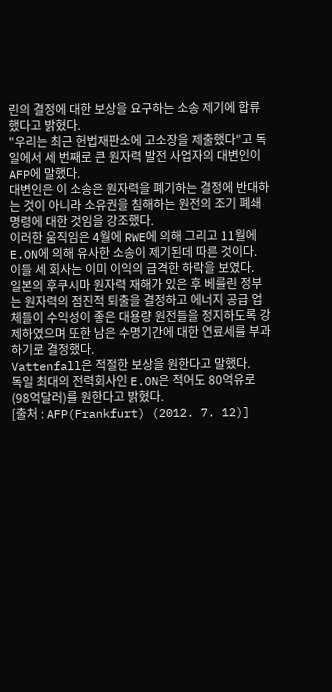린의 결정에 대한 보상을 요구하는 소송 제기에 합류했다고 밝혔다.
"우리는 최근 헌법재판소에 고소장을 제출했다"고 독일에서 세 번째로 큰 원자력 발전 사업자의 대변인이 AFP에 말했다.
대변인은 이 소송은 원자력을 폐기하는 결정에 반대하는 것이 아니라 소유권을 침해하는 원전의 조기 폐쇄 명령에 대한 것임을 강조했다.
이러한 움직임은 4월에 RWE에 의해 그리고 11월에 E.ON에 의해 유사한 소송이 제기된데 따른 것이다.
이들 세 회사는 이미 이익의 급격한 하락을 보였다.
일본의 후쿠시마 원자력 재해가 있은 후 베를린 정부는 원자력의 점진적 퇴출을 결정하고 에너지 공급 업체들이 수익성이 좋은 대용량 원전들을 정지하도록 강제하였으며 또한 남은 수명기간에 대한 연료세를 부과하기로 결정했다.
Vattenfall은 적절한 보상을 원한다고 말했다.
독일 최대의 전력회사인 E.ON은 적어도 80억유로 (98억달러)를 원한다고 밝혔다.
[출처 : AFP(Frankfurt) (2012. 7. 12)]